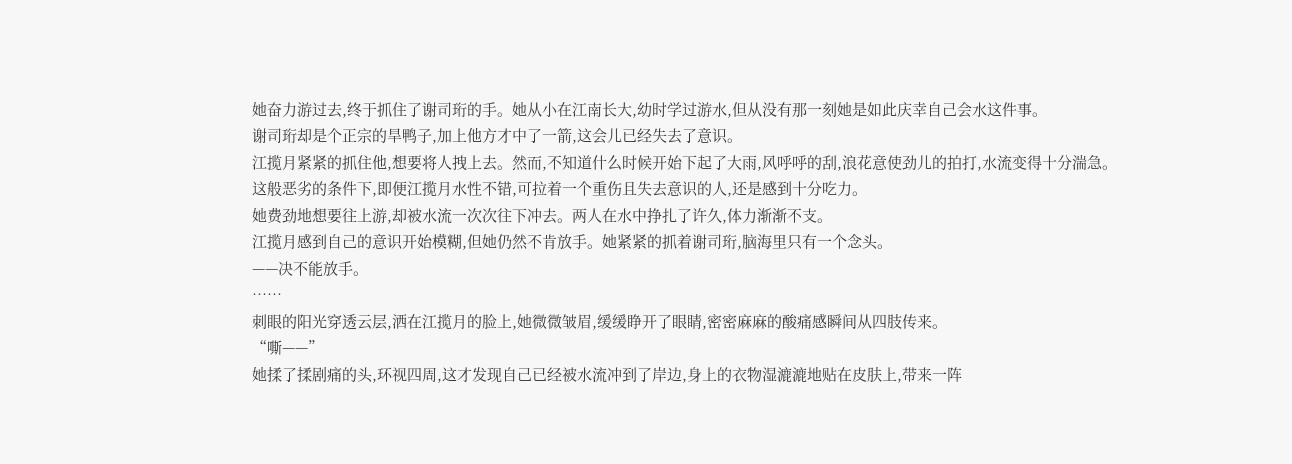她奋力游过去,终于抓住了谢司珩的手。她从小在江南长大,幼时学过游水,但从没有那一刻她是如此庆幸自己会水这件事。
谢司珩却是个正宗的旱鸭子,加上他方才中了一箭,这会儿已经失去了意识。
江揽月紧紧的抓住他,想要将人拽上去。然而,不知道什么时候开始下起了大雨,风呼呼的刮,浪花意使劲儿的拍打,水流变得十分湍急。
这般恶劣的条件下,即便江揽月水性不错,可拉着一个重伤且失去意识的人,还是感到十分吃力。
她费劲地想要往上游,却被水流一次次往下冲去。两人在水中挣扎了许久,体力渐渐不支。
江揽月感到自己的意识开始模糊,但她仍然不肯放手。她紧紧的抓着谢司珩,脑海里只有一个念头。
——决不能放手。
……
刺眼的阳光穿透云层,洒在江揽月的脸上,她微微皱眉,缓缓睁开了眼睛,密密麻麻的酸痛感瞬间从四肢传来。
“嘶——”
她揉了揉剧痛的头,环视四周,这才发现自己已经被水流冲到了岸边,身上的衣物湿漉漉地贴在皮肤上,带来一阵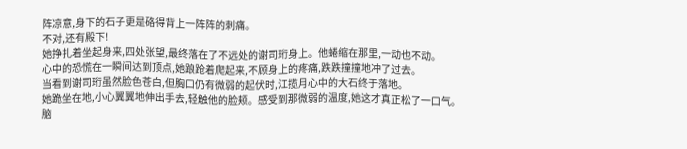阵凉意,身下的石子更是硌得背上一阵阵的刺痛。
不对,还有殿下!
她挣扎着坐起身来,四处张望,最终落在了不远处的谢司珩身上。他蜷缩在那里,一动也不动。
心中的恐慌在一瞬间达到顶点,她踉跄着爬起来,不顾身上的疼痛,跌跌撞撞地冲了过去。
当看到谢司珩虽然脸色苍白,但胸口仍有微弱的起伏时,江揽月心中的大石终于落地。
她跪坐在地,小心翼翼地伸出手去,轻触他的脸颊。感受到那微弱的温度,她这才真正松了一口气。
脑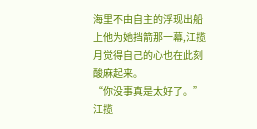海里不由自主的浮现出船上他为她挡箭那一幕,江揽月觉得自己的心也在此刻酸麻起来。
“你没事真是太好了。”江揽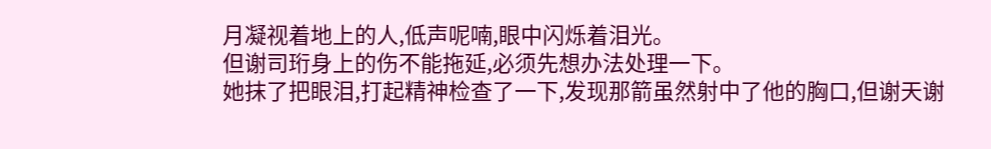月凝视着地上的人,低声呢喃,眼中闪烁着泪光。
但谢司珩身上的伤不能拖延,必须先想办法处理一下。
她抹了把眼泪,打起精神检查了一下,发现那箭虽然射中了他的胸口,但谢天谢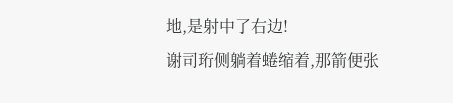地,是射中了右边!
谢司珩侧躺着蜷缩着,那箭便张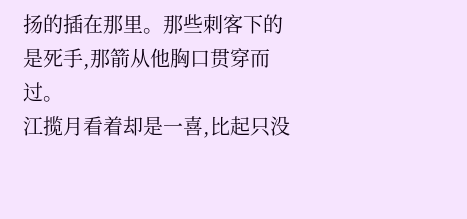扬的插在那里。那些刺客下的是死手,那箭从他胸口贯穿而过。
江揽月看着却是一喜,比起只没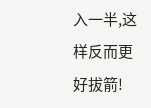入一半,这样反而更好拔箭!